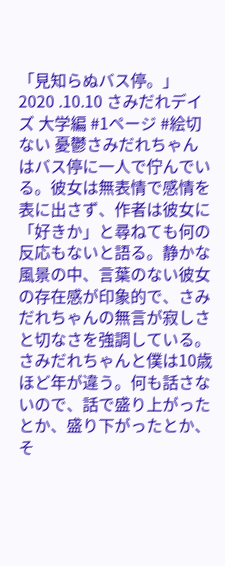「見知らぬバス停。」2020 .10.10 さみだれデイズ 大学編 #1ページ #絵切ない 憂鬱さみだれちゃんはバス停に一人で佇んでいる。彼女は無表情で感情を表に出さず、作者は彼女に「好きか」と尋ねても何の反応もないと語る。静かな風景の中、言葉のない彼女の存在感が印象的で、さみだれちゃんの無言が寂しさと切なさを強調している。さみだれちゃんと僕は10歳ほど年が違う。何も話さないので、話で盛り上がったとか、盛り下がったとか、そ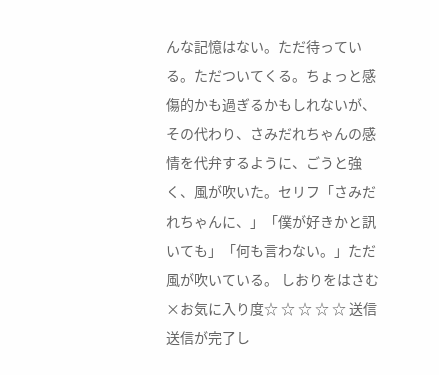んな記憶はない。ただ待っている。ただついてくる。ちょっと感傷的かも過ぎるかもしれないが、その代わり、さみだれちゃんの感情を代弁するように、ごうと強く、風が吹いた。セリフ「さみだれちゃんに、」「僕が好きかと訊いても」「何も言わない。」ただ風が吹いている。 しおりをはさむ×お気に入り度☆ ☆ ☆ ☆ ☆ 送信送信が完了し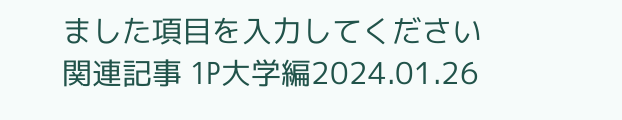ました項目を入力してください関連記事 1P大学編2024.01.26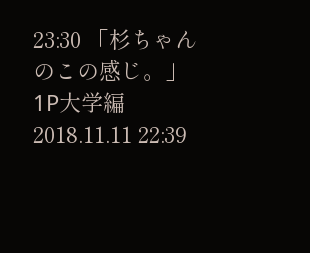23:30 「杉ちゃんのこの感じ。」 1P大学編2018.11.11 22:39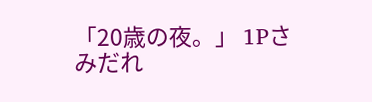「20歳の夜。」 1Pさみだれ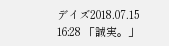デイズ2018.07.15 16:28 「誠実。」